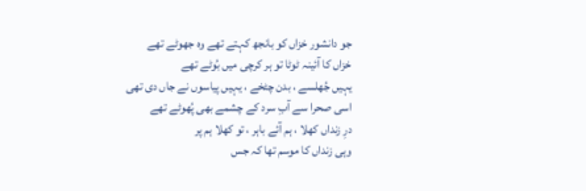جو دانشور خزاں کو بانجھ کہتے تھے وہ جھوٹے تھے
خزاں کا آئینہ ٹوٹا تو ہر کرچی میں بُوٹے تھے
یہیں جُھلسے ، بدن چٹخے ، یہیں پیاسوں نے جاں دی تھی
اسی صحرا سے آبِ سرد کے چشمے بھی پُھوٹے تھے
درِ زنداں کھلا ، ہم آئے باہر ، تو کھلا ہم پر
وہی زنداں کا موسم تھا کہ جس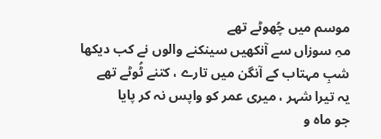موسم میں چُھوٹے تھے
مہِ سوزاں سے آنکھیں سینکنے والوں نے کب دیکھا
شبِ مہتاب کے آنگن میں تارے ، کتنے ٹُوٹے تھے
یہ تیرا شہر ، میری عمر کو واپس نہ کر پایا
جو ماہ و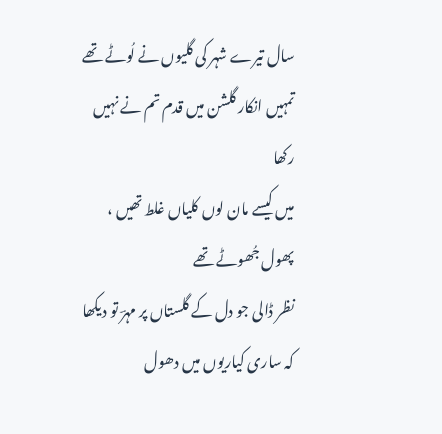سال تیرے شہر کی گلیوں نے لُوٹے تھے
تمہیں انکار گلشن میں قدم تم نے نہیں رکھا
میں کیسے مان لوں کلیاں غلط تھیں ، پھول جُھوٹے تھے
نظر ڈالی جو دل کے گلستاں پر مہرؔ تو دیکھا
کہ ساری کیاریوں میں دھول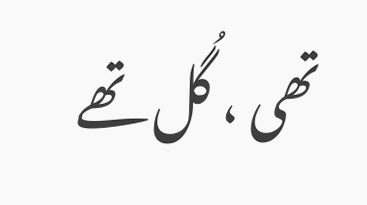تھی ، گُل تھے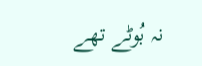نہ بُوٹے تھے